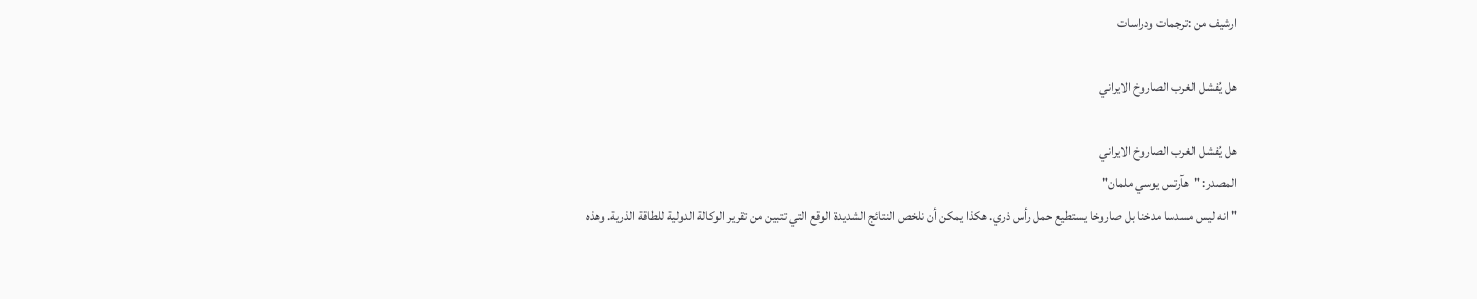ارشيف من :ترجمات ودراسات

هل يُفشل الغرب الصاروخ الايراني

هل يُفشل الغرب الصاروخ الايراني
المصدر: "هآرتس يوسي ملمان"
" انه ليس مسدسا مدخنا بل صاروخا يستطيع حمل رأس ذري. هكذا يمكن أن نلخص النتائج الشديدة الوقع التي تتبين من تقرير الوكالة الدولية للطاقة الذرية. وهذه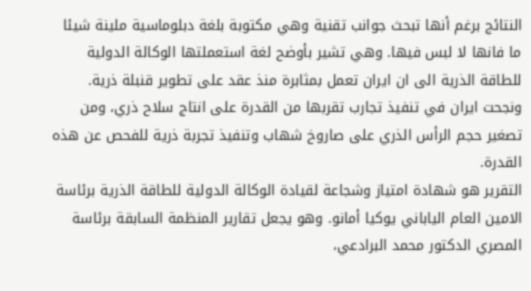النتائج برغم أنها تبحث جوانب تقنية وهي مكتوبة بلغة دبلوماسية ملينة شيئا ما فانها لا لبس فيها. وهي تشير بأوضح لغة استعملتها الوكالة الدولية للطاقة الذرية الى ان ايران تعمل بمثابرة منذ عقد على تطوير قنبلة ذرية. ونجحت ايران في تنفيذ تجارب تقربها من القدرة على انتاج سلاح ذري، ومن تصغير حجم الرأس الذري على صاروخ شهاب وتنفيذ تجربة ذرية للفحص عن هذه القدرة.
التقرير هو شهادة امتياز وشجاعة لقيادة الوكالة الدولية للطاقة الذرية برئاسة الامين العام الياباني يوكيا أمانو. وهو يجعل تقارير المنظمة السابقة برئاسة المصري الدكتور محمد البرادعي،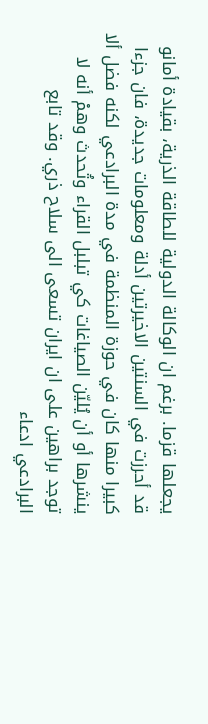يجعلها قزما. برغم ان الوكالة الدولية للطاقة الذرية، بقيادة أمانو قد أحرزت في السنتين الاخيرتين أدلة ومعلومات جديدة، فان جزءا كبيرا منها كان في حوزة المنظمة في مدة البرادعي لكنه فضل ألا ينشرها أو أن يُليّن الصياغات كي تبلبل القراء وتُحدث وهمْ أنه لا توجد براهين على ان ايران تسعى الى سلاح ذري. وقد تابع البرادعي ادعاء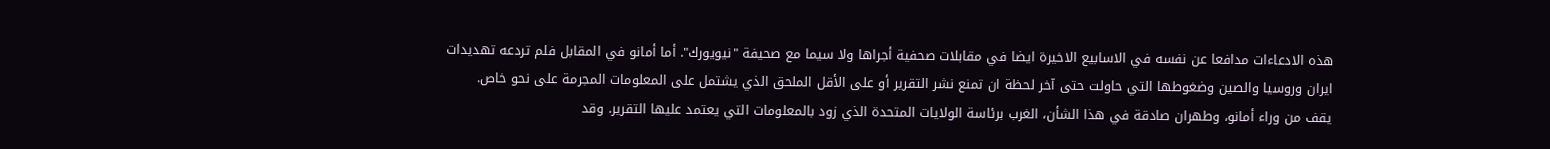هذه الادعاءات مدافعا عن نفسه في الاسابيع الاخيرة ايضا في مقابلات صحفية أجراها ولا سيما مع صحيفة "نيويورك". أما أمانو في المقابل فلم تردعه تهديدات ايران وروسيا والصين وضغوطها التي حاولت حتى آخر لحظة ان تمنع نشر التقرير أو على الأقل الملحق الذي يشتمل على المعلومات المجرمة على نحو خاص.
يقف من وراء أمانو، وطهران صادقة في هذا الشأن، الغرب برئاسة الولايات المتحدة الذي زود بالمعلومات التي يعتمد عليها التقرير. وقد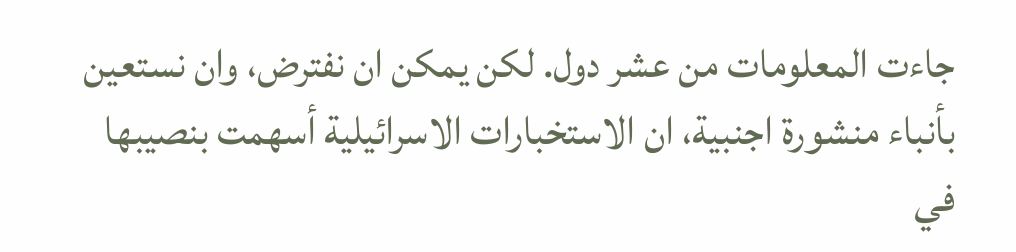جاءت المعلومات من عشر دول. لكن يمكن ان نفترض، وان نستعين بأنباء منشورة اجنبية، ان الاستخبارات الاسرائيلية أسهمت بنصيبها في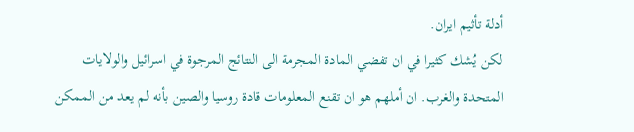أدلة تأثيم ايران.
لكن يُشك كثيرا في ان تفضي المادة المجرمة الى النتائج المرجوة في اسرائيل والولايات المتحدة والغرب. ان أملهم هو ان تقنع المعلومات قادة روسيا والصين بأنه لم يعد من الممكن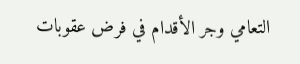التعامي وجر الأقدام في فرض عقوبات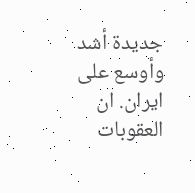جديدة أشد وأوسع على ايران. ان العقوبات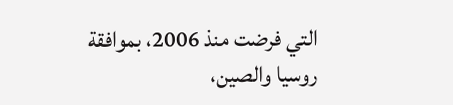التي فرضت منذ 2006، بموافقة روسيا والصين،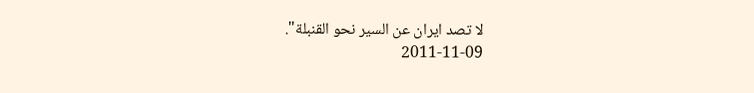لا تصد ايران عن السير نحو القنبلة".
2011-11-09